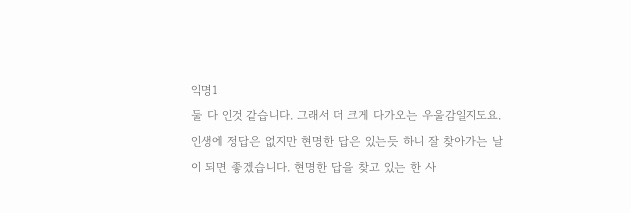익명1
둘 다 인것 같습니다. 그래서 더 크게 다가오는 우울감일지도요. 인생에 정답은 없지만 현명한 답은 있는듯 하니 잘 찾아가는 날이 되면 좋겠습니다. 현명한 답을 찾고 있는 한 사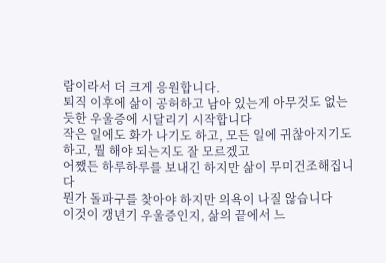람이라서 더 크게 응원합니다.
퇴직 이후에 삶이 공허하고 남아 있는게 아무것도 없는듯한 우울증에 시달리기 시작합니다
작은 일에도 화가 나기도 하고, 모든 일에 귀찮아지기도 하고, 뭘 해야 되는지도 잘 모르겠고
어쨌든 하루하루를 보내긴 하지만 삶이 무미건조해집니다
뭔가 돌파구를 찾아야 하지만 의욕이 나질 않습니다
이것이 갱년기 우울증인지, 삶의 끝에서 느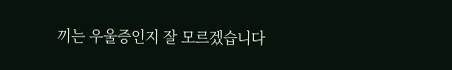끼는 우울증인지 잘 모르겠습니다